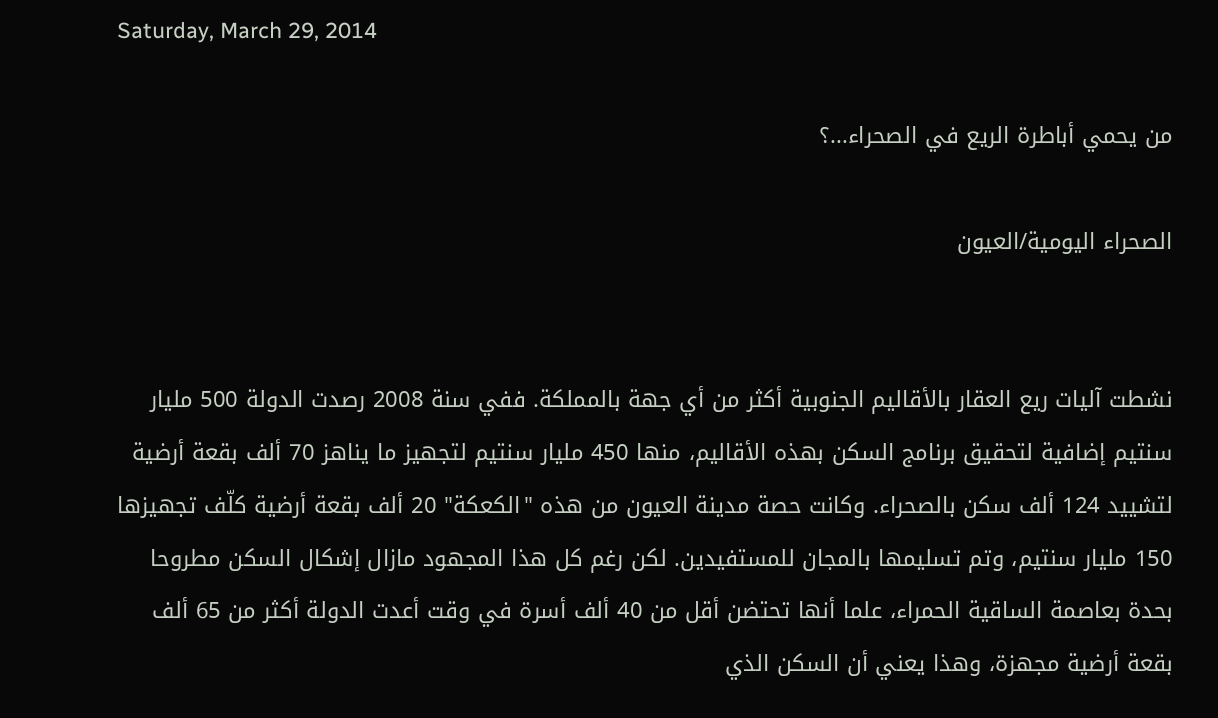Saturday, March 29, 2014

من يحمي أباطرة الريع في الصحراء...؟

الصحراء اليومية/العيون


نشطت آليات ريع العقار بالأقاليم الجنوبية أكثر من أي جهة بالمملكة. ففي سنة 2008 رصدت الدولة 500 مليار سنتيم إضافية لتحقيق برنامج السكن بهذه الأقاليم، منها 450 مليار سنتيم لتجهيز ما يناهز 70 ألف بقعة أرضية لتشييد 124 ألف سكن بالصحراء. وكانت حصة مدينة العيون من هذه "الكعكة" 20 ألف بقعة أرضية كلّف تجهيزها 150 مليار سنتيم، وتم تسليمها بالمجان للمستفيدين. لكن رغم كل هذا المجهود مازال إشكال السكن مطروحا بحدة بعاصمة الساقية الحمراء، علما أنها تحتضن أقل من 40 ألف أسرة في وقت أعدت الدولة أكثر من 65 ألف بقعة أرضية مجهزة، وهذا يعني أن السكن الذي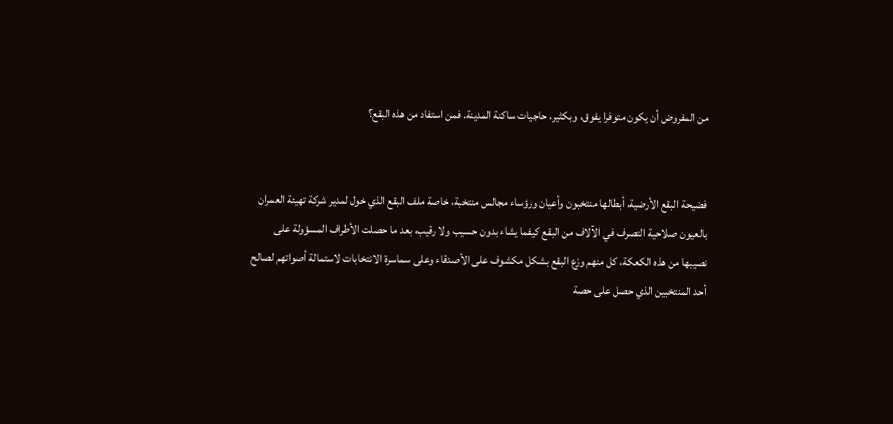من المفروض أن يكون متوفرا يفوق، وبكثير، حاجيات ساكنة المدينة. فمن استفاد من هذه البقع؟


فضيحة البقع الأرضية، أبطالها منتخبون وأعيان ورؤساء مجالس منتخبة، خاصة ملف البقع الذي خول لمدير شركة تهيئة العمران بالعيون صلاحية التصرف في الآلاف من البقع كيفما يشاء بدون حسيب ولا رقيب، بعد ما حصلت الأطراف المسؤولة على نصيبها من هذه الكعكة، كل منهم وزع البقع بشكل مكشوف على الأصدقاء وعلى سماسرة الانتخابات لاستمالة أصواتهم لصالح أحد المنتخبين الذي حصل على حصة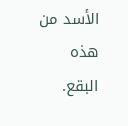الأسد من هذه البقع.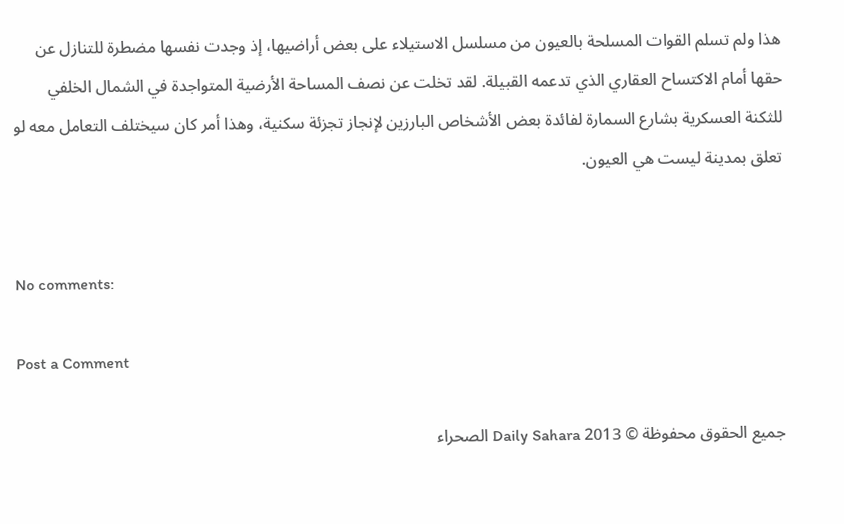هذا ولم تسلم القوات المسلحة بالعيون من مسلسل الاستيلاء على بعض أراضيها، إذ وجدت نفسها مضطرة للتنازل عن حقها أمام الاكتساح العقاري الذي تدعمه القبيلة. لقد تخلت عن نصف المساحة الأرضية المتواجدة في الشمال الخلفي للثكنة العسكرية بشارع السمارة لفائدة بعض الأشخاص البارزين لإنجاز تجزئة سكنية، وهذا أمر كان سيختلف التعامل معه لو تعلق بمدينة ليست هي العيون.


No comments:

Post a Comment

جميع الحقوق محفوظة © 2013 Daily Sahara الصحراء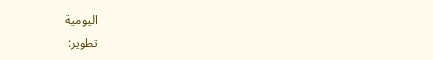اليومية
تطوير: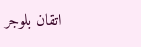اتقان بلوجر